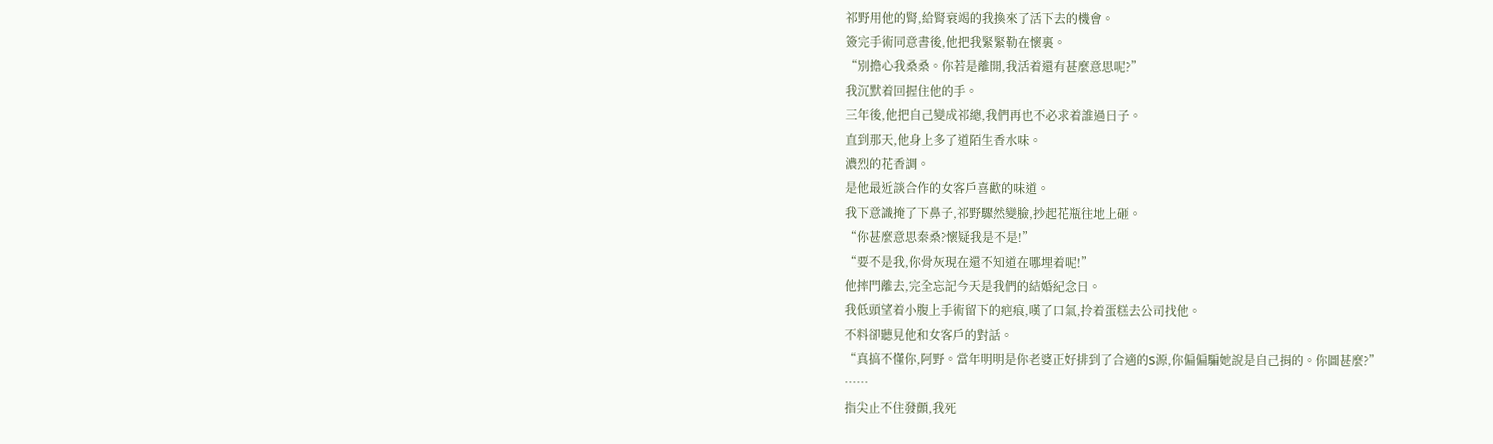祁野用他的腎,給腎衰竭的我換來了活下去的機會。
簽完手術同意書後,他把我緊緊勒在懷裏。
“別擔心我桑桑。你若是離開,我活着還有甚麼意思呢?”
我沉默着回握住他的手。
三年後,他把自己變成祁總,我們再也不必求着誰過日子。
直到那天,他身上多了道陌生香水味。
濃烈的花香調。
是他最近談合作的女客戶喜歡的味道。
我下意識掩了下鼻子,祁野驟然變臉,抄起花瓶往地上砸。
“你甚麼意思秦桑?懷疑我是不是!”
“要不是我,你骨灰現在還不知道在哪埋着呢!”
他摔門離去,完全忘記今天是我們的結婚紀念日。
我低頭望着小腹上手術留下的疤痕,嘆了口氣,拎着蛋糕去公司找他。
不料卻聽見他和女客戶的對話。
“真搞不懂你,阿野。當年明明是你老婆正好排到了合適的S源,你偏偏騙她說是自己捐的。你圖甚麼?”
……
指尖止不住發顫,我死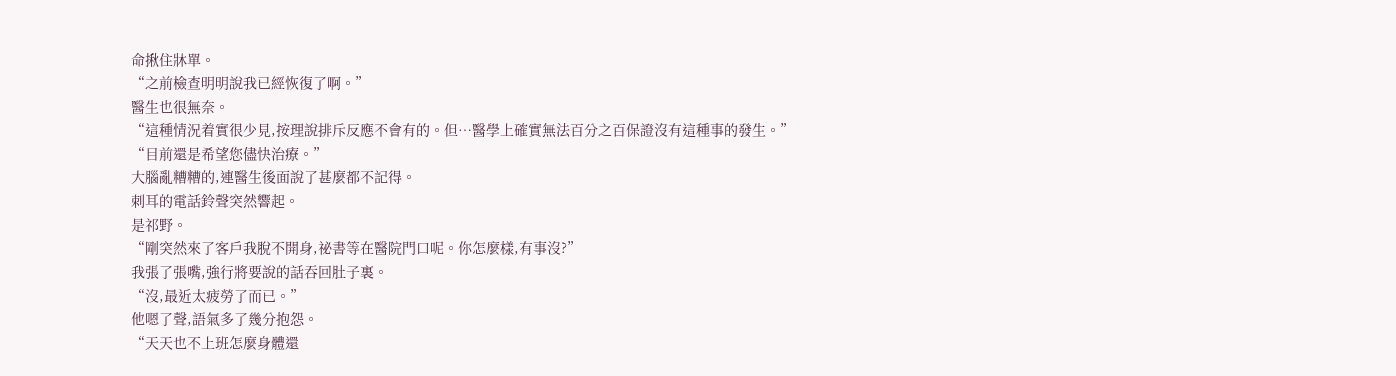命揪住牀單。
“之前檢查明明說我已經恢復了啊。”
醫生也很無奈。
“這種情況着實很少見,按理說排斥反應不會有的。但…醫學上確實無法百分之百保證沒有這種事的發生。”
“目前還是希望您儘快治療。”
大腦亂糟糟的,連醫生後面說了甚麼都不記得。
刺耳的電話鈴聲突然響起。
是祁野。
“剛突然來了客戶我脫不開身,祕書等在醫院門口呢。你怎麼樣,有事沒?”
我張了張嘴,強行將要說的話吞回肚子裏。
“沒,最近太疲勞了而已。”
他嗯了聲,語氣多了幾分抱怨。
“天天也不上班怎麼身體還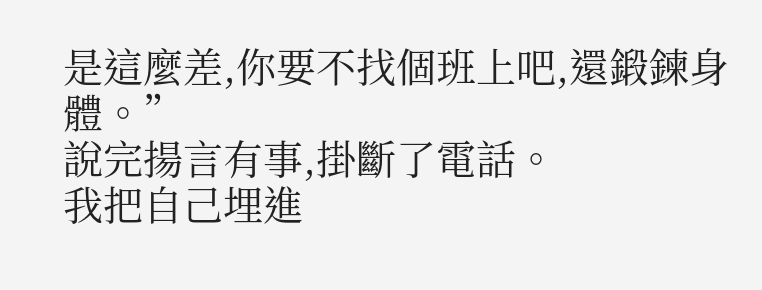是這麼差,你要不找個班上吧,還鍛鍊身體。”
說完揚言有事,掛斷了電話。
我把自己埋進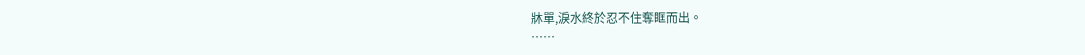牀單,淚水終於忍不住奪眶而出。
……